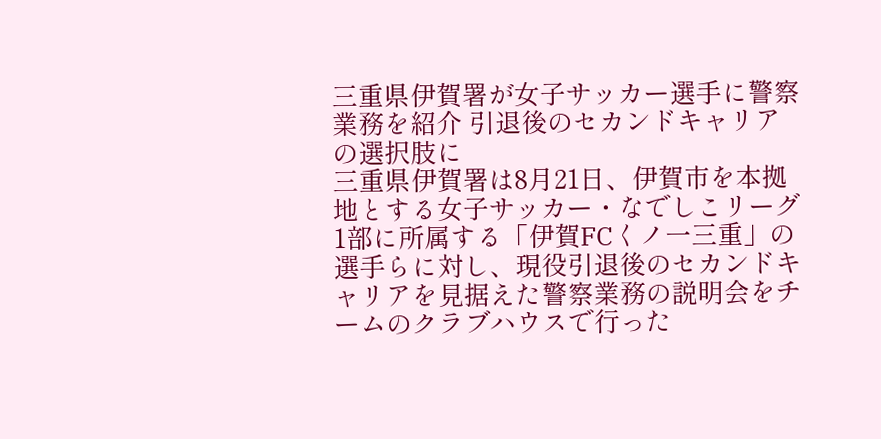三重県伊賀署が女子サッカー選手に警察業務を紹介 引退後のセカンドキャリアの選択肢に
三重県伊賀署は8月21日、伊賀市を本拠地とする女子サッカー・なでしこリーグ1部に所属する「伊賀FCくノ一三重」の選手らに対し、現役引退後のセカンドキャリアを見据えた警察業務の説明会をチームのクラブハウスで行った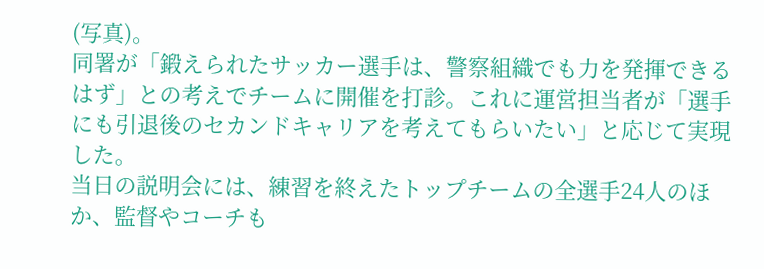(写真)。
同署が「鍛えられたサッカー選手は、警察組織でも力を発揮できるはず」との考えでチームに開催を打診。これに運営担当者が「選手にも引退後のセカンドキャリアを考えてもらいたい」と応じて実現した。
当日の説明会には、練習を終えたトップチームの全選手24人のほか、監督やコーチも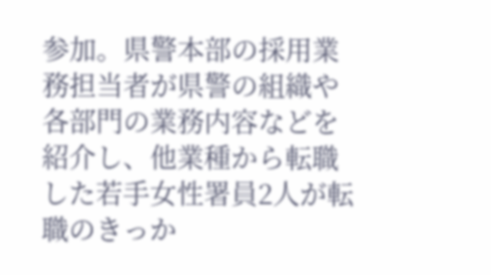参加。県警本部の採用業務担当者が県警の組織や各部門の業務内容などを紹介し、他業種から転職した若手女性署員2人が転職のきっか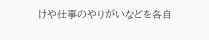けや仕事のやりがいなどを各自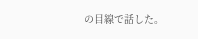の目線で話した。